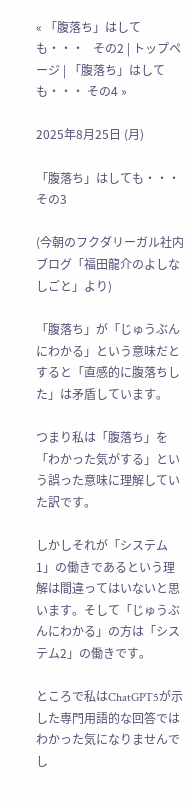« 「腹落ち」はしても・・・   その2 | トップページ | 「腹落ち」はしても・・・ その4 »

2025年8月25日 (月)

「腹落ち」はしても・・・ その3

(今朝のフクダリーガル社内ブログ「福田龍介のよしなしごと」より)

「腹落ち」が「じゅうぶんにわかる」という意味だとすると「直感的に腹落ちした」は矛盾しています。

つまり私は「腹落ち」を「わかった気がする」という誤った意味に理解していた訳です。

しかしそれが「システム1」の働きであるという理解は間違ってはいないと思います。そして「じゅうぶんにわかる」の方は「システム2」の働きです。

ところで私はChatGPT5が示した専門用語的な回答ではわかった気になりませんでし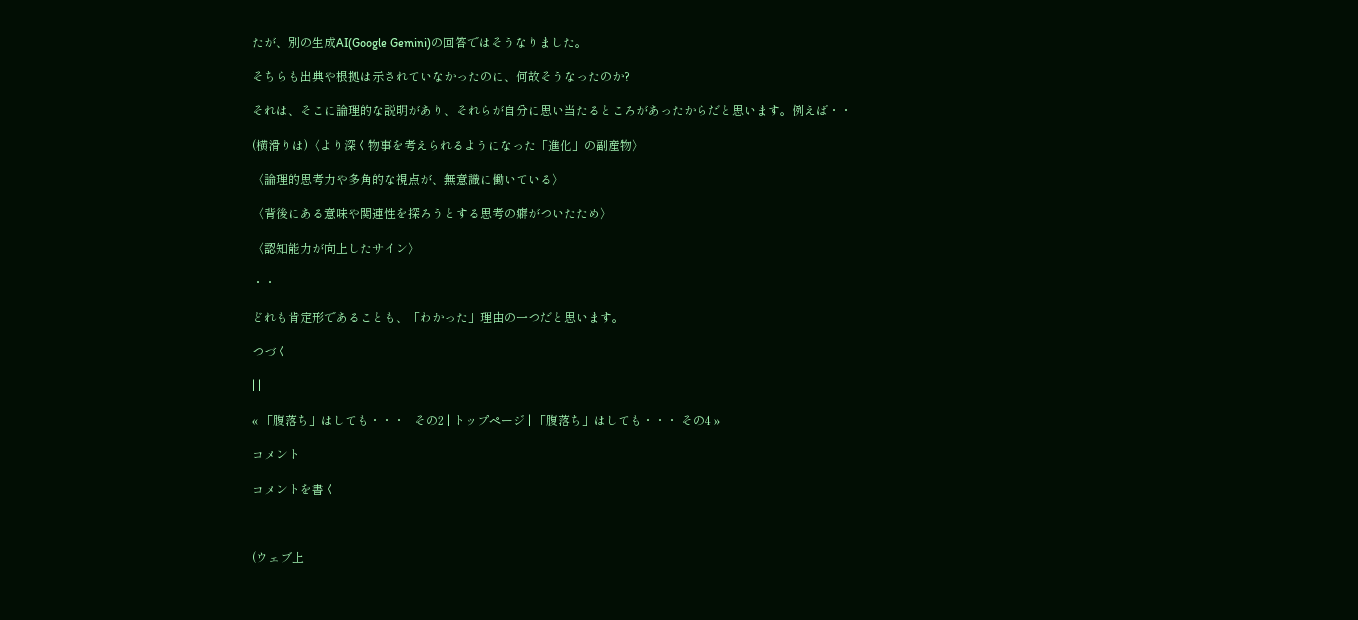たが、別の生成AI(Google Gemini)の回答ではそうなりました。

そちらも出典や根拠は示されていなかったのに、何故そうなったのか?

それは、そこに論理的な説明があり、それらが自分に思い当たるところがあったからだと思います。例えば・・

(横滑りは)〈より深く物事を考えられるようになった「進化」の副産物〉

〈論理的思考力や多角的な視点が、無意識に働いている〉

〈背後にある意味や関連性を探ろうとする思考の癖がついたため〉

〈認知能力が向上したサイン〉

・・

どれも肯定形であることも、「わかった」理由の一つだと思います。

つづく

| |

« 「腹落ち」はしても・・・   その2 | トップページ | 「腹落ち」はしても・・・ その4 »

コメント

コメントを書く



(ウェブ上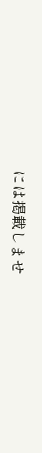には掲載しませ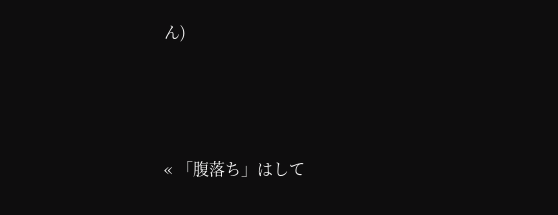ん)




« 「腹落ち」はして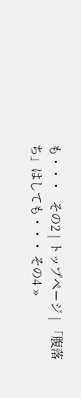も・・・   その2 | トップページ | 「腹落ち」はしても・・・ その4 »